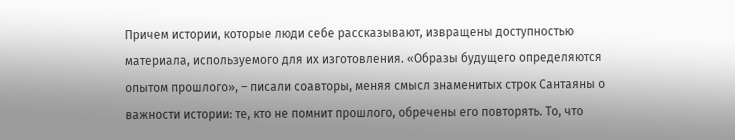Причем истории, которые люди себе рассказывают, извращены доступностью материала, используемого для их изготовления. «Образы будущего определяются опытом прошлого», – писали соавторы, меняя смысл знаменитых строк Сантаяны о важности истории: те, кто не помнит прошлого, обречены его повторять. То, что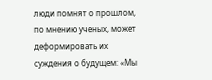люди помнят о прошлом, по мнению ученых, может деформировать их суждения о будущем: «Мы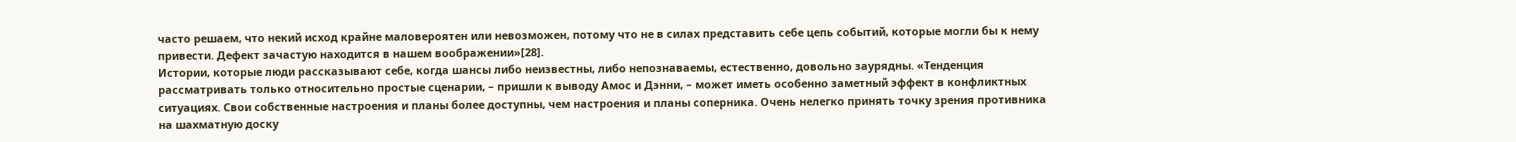часто решаем, что некий исход крайне маловероятен или невозможен, потому что не в силах представить себе цепь событий, которые могли бы к нему привести. Дефект зачастую находится в нашем воображении»[28].
Истории, которые люди рассказывают себе, когда шансы либо неизвестны, либо непознаваемы, естественно, довольно заурядны. «Тенденция рассматривать только относительно простые сценарии, – пришли к выводу Амос и Дэнни, – может иметь особенно заметный эффект в конфликтных ситуациях. Свои собственные настроения и планы более доступны, чем настроения и планы соперника. Очень нелегко принять точку зрения противника на шахматную доску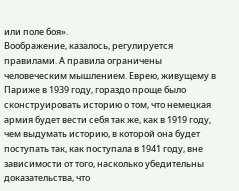или поле боя».
Воображение, казалось, регулируется правилами. А правила ограничены человеческим мышлением. Еврею, живущему в Париже в 1939 году, гораздо проще было сконструировать историю о том, что немецкая армия будет вести себя так же, как в 1919 году, чем выдумать историю, в которой она будет поступать так, как поступала в 1941 году, вне зависимости от того, насколько убедительны доказательства, что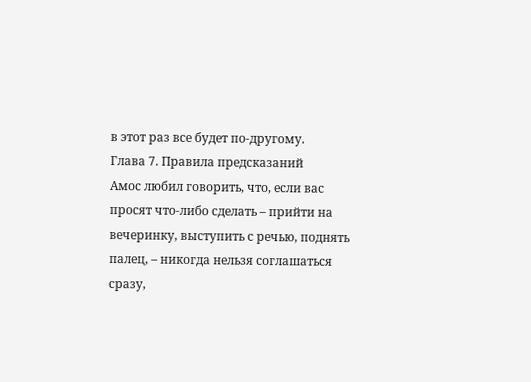в этот раз все будет по-другому.
Глава 7. Правила предсказаний
Амос любил говорить, что, если вас просят что-либо сделать – прийти на вечеринку, выступить с речью, поднять палец, – никогда нельзя соглашаться сразу,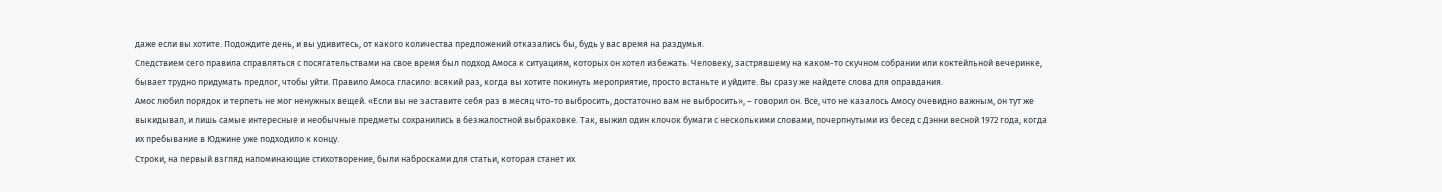даже если вы хотите. Подождите день, и вы удивитесь, от какого количества предложений отказались бы, будь у вас время на раздумья.
Следствием сего правила справляться с посягательствами на свое время был подход Амоса к ситуациям, которых он хотел избежать. Человеку, застрявшему на каком-то скучном собрании или коктейльной вечеринке, бывает трудно придумать предлог, чтобы уйти. Правило Амоса гласило: всякий раз, когда вы хотите покинуть мероприятие, просто встаньте и уйдите. Вы сразу же найдете слова для оправдания.
Амос любил порядок и терпеть не мог ненужных вещей. «Если вы не заставите себя раз в месяц что-то выбросить, достаточно вам не выбросить», – говорил он. Все, что не казалось Амосу очевидно важным, он тут же выкидывал, и лишь самые интересные и необычные предметы сохранились в безжалостной выбраковке. Так, выжил один клочок бумаги с несколькими словами, почерпнутыми из бесед с Дэнни весной 1972 года, когда их пребывание в Юджине уже подходило к концу.
Строки, на первый взгляд напоминающие стихотворение, были набросками для статьи, которая станет их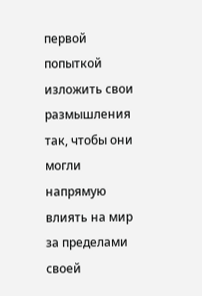первой попыткой изложить свои размышления так, чтобы они могли напрямую влиять на мир за пределами своей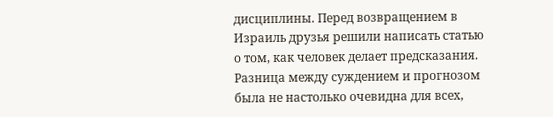дисциплины. Перед возвращением в Израиль друзья решили написать статью о том, как человек делает предсказания. Разница между суждением и прогнозом была не настолько очевидна для всех,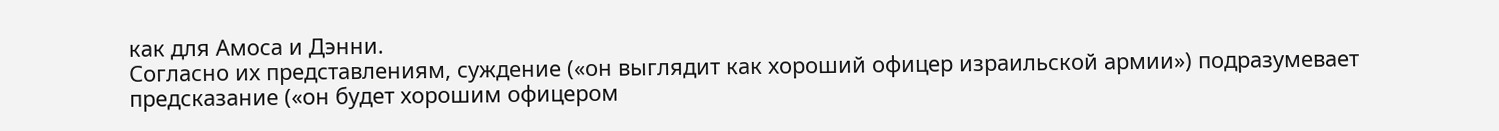как для Амоса и Дэнни.
Согласно их представлениям, суждение («он выглядит как хороший офицер израильской армии») подразумевает предсказание («он будет хорошим офицером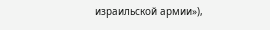израильской армии»),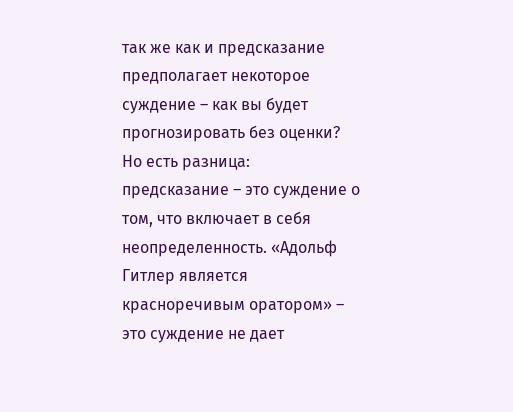так же как и предсказание предполагает некоторое суждение – как вы будет прогнозировать без оценки? Но есть разница: предсказание – это суждение о том, что включает в себя неопределенность. «Адольф Гитлер является красноречивым оратором» – это суждение не дает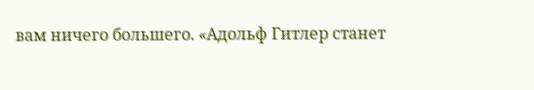вам ничего большего. «Адольф Гитлер станет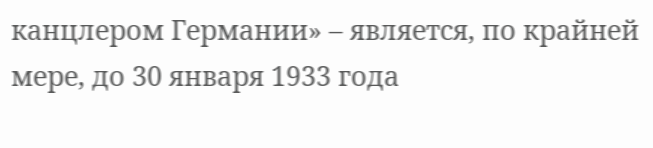канцлером Германии» – является, по крайней мере, до 30 января 1933 года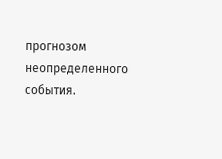прогнозом неопределенного события.